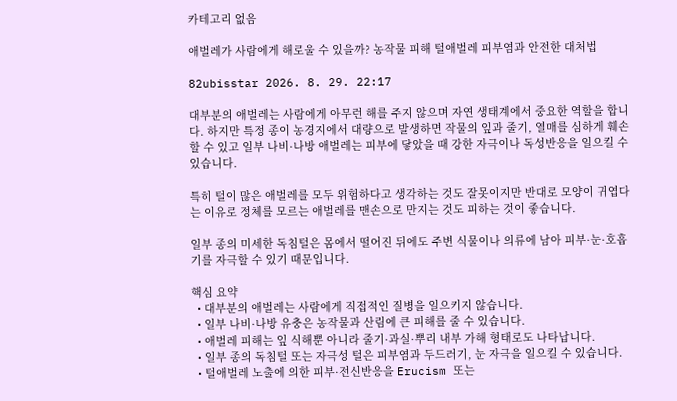카테고리 없음

애벌레가 사람에게 해로울 수 있을까? 농작물 피해 털애벌레 피부염과 안전한 대처법

82ubisstar 2026. 8. 29. 22:17

대부분의 애벌레는 사람에게 아무런 해를 주지 않으며 자연 생태계에서 중요한 역할을 합니다. 하지만 특정 종이 농경지에서 대량으로 발생하면 작물의 잎과 줄기, 열매를 심하게 훼손할 수 있고 일부 나비·나방 애벌레는 피부에 닿았을 때 강한 자극이나 독성반응을 일으킬 수 있습니다.

특히 털이 많은 애벌레를 모두 위험하다고 생각하는 것도 잘못이지만 반대로 모양이 귀엽다는 이유로 정체를 모르는 애벌레를 맨손으로 만지는 것도 피하는 것이 좋습니다.

일부 종의 미세한 독침털은 몸에서 떨어진 뒤에도 주변 식물이나 의류에 남아 피부·눈·호흡기를 자극할 수 있기 때문입니다.

핵심 요약
  • 대부분의 애벌레는 사람에게 직접적인 질병을 일으키지 않습니다.
  • 일부 나비·나방 유충은 농작물과 산림에 큰 피해를 줄 수 있습니다.
  • 애벌레 피해는 잎 식해뿐 아니라 줄기·과실·뿌리 내부 가해 형태로도 나타납니다.
  • 일부 종의 독침털 또는 자극성 털은 피부염과 두드러기, 눈 자극을 일으킬 수 있습니다.
  • 털애벌레 노출에 의한 피부·전신반응을 Erucism 또는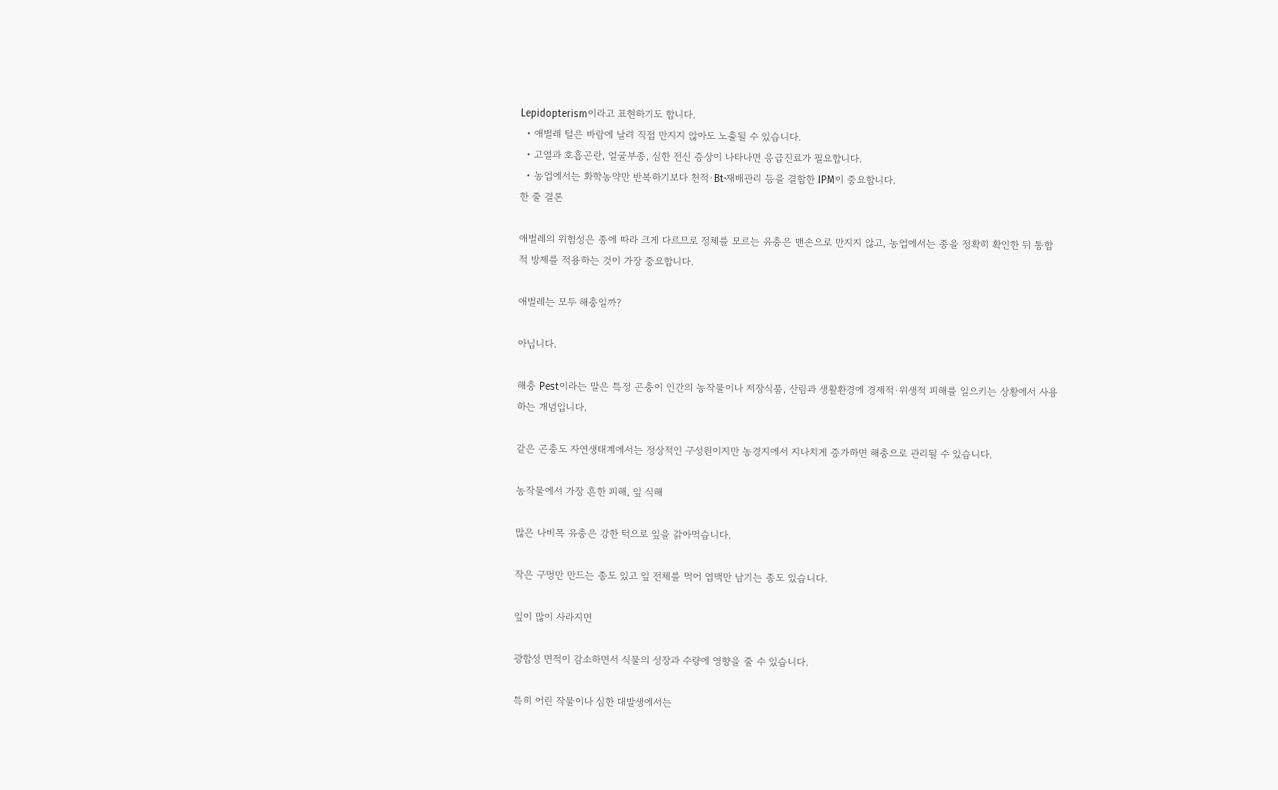Lepidopterism이라고 표현하기도 합니다.
  • 애벌레 털은 바람에 날려 직접 만지지 않아도 노출될 수 있습니다.
  • 고열과 호흡곤란, 얼굴부종, 심한 전신 증상이 나타나면 응급진료가 필요합니다.
  • 농업에서는 화학농약만 반복하기보다 천적·Bt·재배관리 등을 결합한 IPM이 중요합니다.
한 줄 결론

애벌레의 위험성은 종에 따라 크게 다르므로 정체를 모르는 유충은 맨손으로 만지지 않고, 농업에서는 종을 정확히 확인한 뒤 통합적 방제를 적용하는 것이 가장 중요합니다.

애벌레는 모두 해충일까?

아닙니다.

해충 Pest이라는 말은 특정 곤충이 인간의 농작물이나 저장식품, 산림과 생활환경에 경제적·위생적 피해를 일으키는 상황에서 사용하는 개념입니다.

같은 곤충도 자연생태계에서는 정상적인 구성원이지만 농경지에서 지나치게 증가하면 해충으로 관리될 수 있습니다.

농작물에서 가장 흔한 피해, 잎 식해

많은 나비목 유충은 강한 턱으로 잎을 갉아먹습니다.

작은 구멍만 만드는 종도 있고 잎 전체를 먹어 엽맥만 남기는 종도 있습니다.

잎이 많이 사라지면

광합성 면적이 감소하면서 식물의 성장과 수량에 영향을 줄 수 있습니다.

특히 어린 작물이나 심한 대발생에서는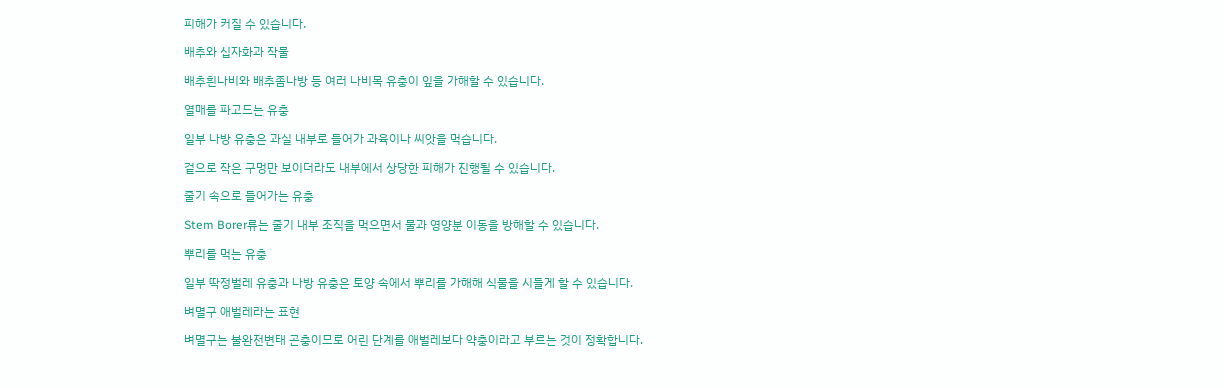피해가 커질 수 있습니다.

배추와 십자화과 작물

배추흰나비와 배추좀나방 등 여러 나비목 유충이 잎을 가해할 수 있습니다.

열매를 파고드는 유충

일부 나방 유충은 과실 내부로 들어가 과육이나 씨앗을 먹습니다.

겉으로 작은 구멍만 보이더라도 내부에서 상당한 피해가 진행될 수 있습니다.

줄기 속으로 들어가는 유충

Stem Borer류는 줄기 내부 조직을 먹으면서 물과 영양분 이동을 방해할 수 있습니다.

뿌리를 먹는 유충

일부 딱정벌레 유충과 나방 유충은 토양 속에서 뿌리를 가해해 식물을 시들게 할 수 있습니다.

벼멸구 애벌레라는 표현

벼멸구는 불완전변태 곤충이므로 어린 단계를 애벌레보다 약충이라고 부르는 것이 정확합니다.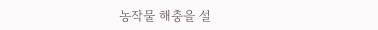농작물 해충을 설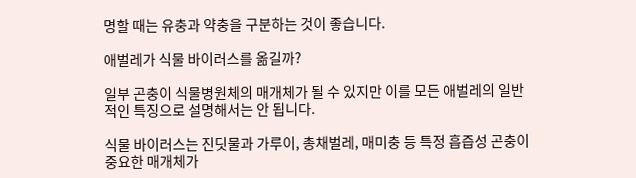명할 때는 유충과 약충을 구분하는 것이 좋습니다.

애벌레가 식물 바이러스를 옮길까?

일부 곤충이 식물병원체의 매개체가 될 수 있지만 이를 모든 애벌레의 일반적인 특징으로 설명해서는 안 됩니다.

식물 바이러스는 진딧물과 가루이, 총채벌레, 매미충 등 특정 흡즙성 곤충이 중요한 매개체가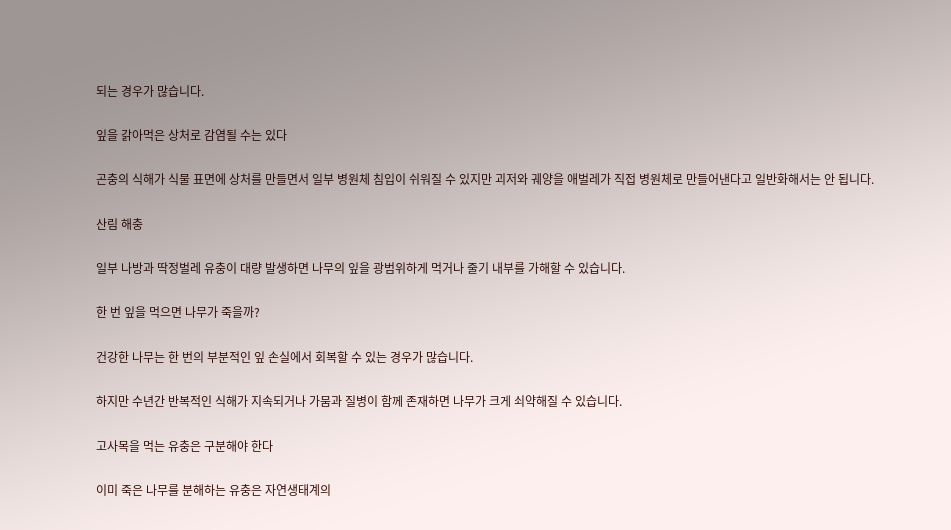되는 경우가 많습니다.

잎을 갉아먹은 상처로 감염될 수는 있다

곤충의 식해가 식물 표면에 상처를 만들면서 일부 병원체 침입이 쉬워질 수 있지만 괴저와 궤양을 애벌레가 직접 병원체로 만들어낸다고 일반화해서는 안 됩니다.

산림 해충

일부 나방과 딱정벌레 유충이 대량 발생하면 나무의 잎을 광범위하게 먹거나 줄기 내부를 가해할 수 있습니다.

한 번 잎을 먹으면 나무가 죽을까?

건강한 나무는 한 번의 부분적인 잎 손실에서 회복할 수 있는 경우가 많습니다.

하지만 수년간 반복적인 식해가 지속되거나 가뭄과 질병이 함께 존재하면 나무가 크게 쇠약해질 수 있습니다.

고사목을 먹는 유충은 구분해야 한다

이미 죽은 나무를 분해하는 유충은 자연생태계의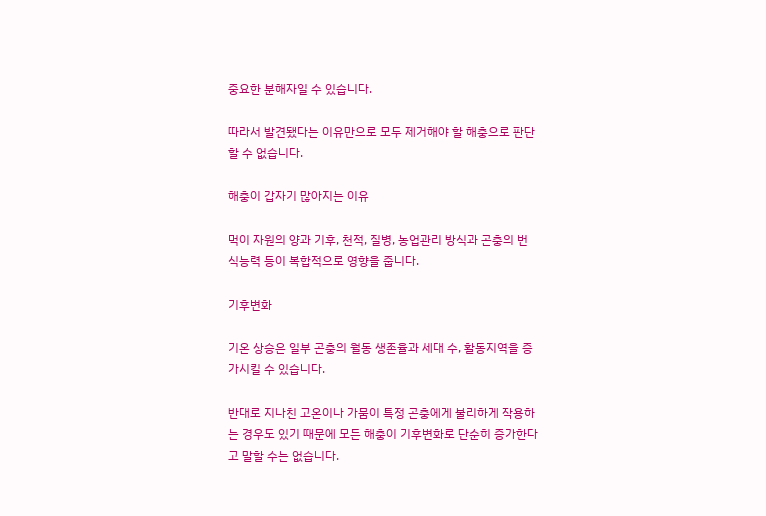중요한 분해자일 수 있습니다.

따라서 발견됐다는 이유만으로 모두 제거해야 할 해충으로 판단할 수 없습니다.

해충이 갑자기 많아지는 이유

먹이 자원의 양과 기후, 천적, 질병, 농업관리 방식과 곤충의 번식능력 등이 복합적으로 영향을 줍니다.

기후변화

기온 상승은 일부 곤충의 월동 생존율과 세대 수, 활동지역을 증가시킬 수 있습니다.

반대로 지나친 고온이나 가뭄이 특정 곤충에게 불리하게 작용하는 경우도 있기 때문에 모든 해충이 기후변화로 단순히 증가한다고 말할 수는 없습니다.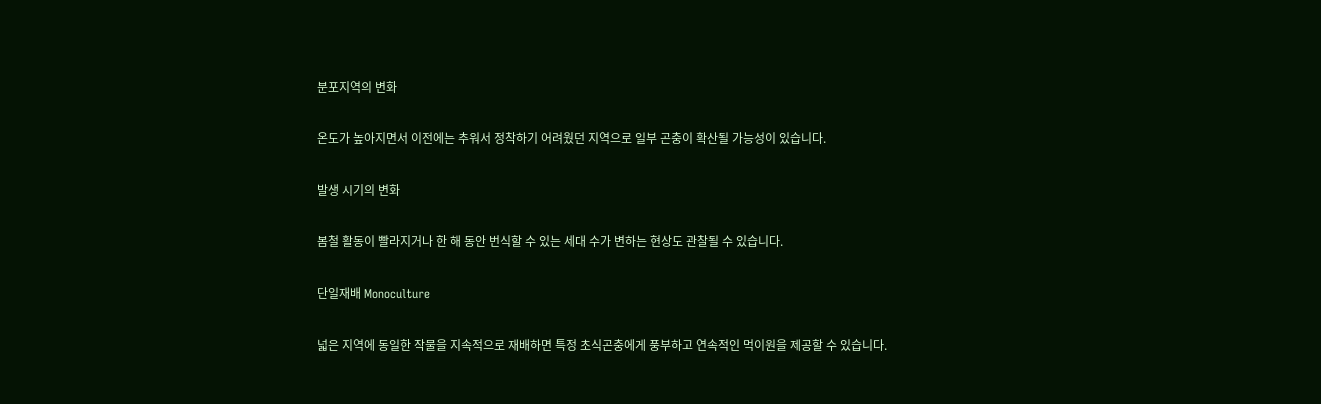분포지역의 변화

온도가 높아지면서 이전에는 추워서 정착하기 어려웠던 지역으로 일부 곤충이 확산될 가능성이 있습니다.

발생 시기의 변화

봄철 활동이 빨라지거나 한 해 동안 번식할 수 있는 세대 수가 변하는 현상도 관찰될 수 있습니다.

단일재배 Monoculture

넓은 지역에 동일한 작물을 지속적으로 재배하면 특정 초식곤충에게 풍부하고 연속적인 먹이원을 제공할 수 있습니다.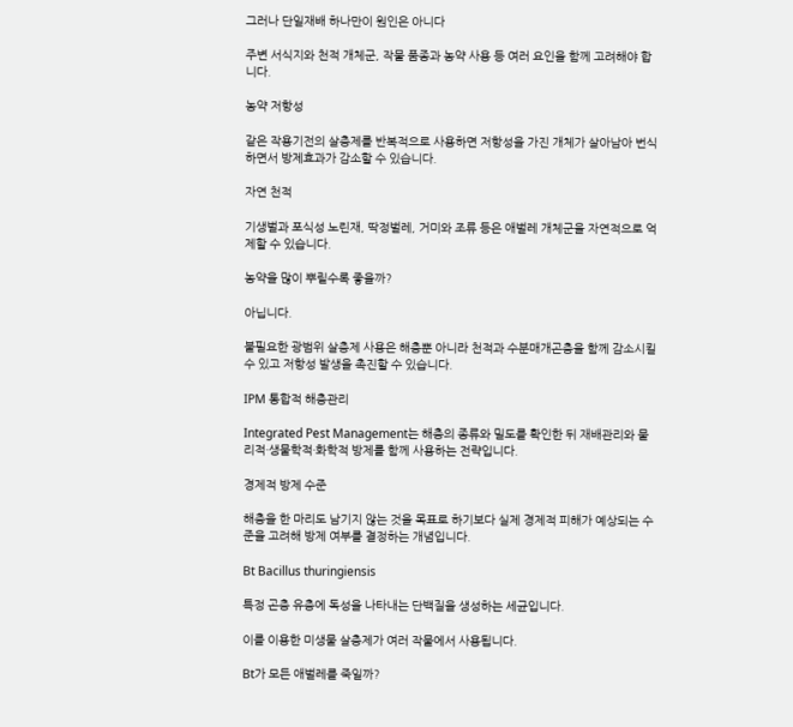그러나 단일재배 하나만이 원인은 아니다

주변 서식지와 천적 개체군, 작물 품종과 농약 사용 등 여러 요인을 함께 고려해야 합니다.

농약 저항성

같은 작용기전의 살충제를 반복적으로 사용하면 저항성을 가진 개체가 살아남아 번식하면서 방제효과가 감소할 수 있습니다.

자연 천적

기생벌과 포식성 노린재, 딱정벌레, 거미와 조류 등은 애벌레 개체군을 자연적으로 억제할 수 있습니다.

농약을 많이 뿌릴수록 좋을까?

아닙니다.

불필요한 광범위 살충제 사용은 해충뿐 아니라 천적과 수분매개곤충을 함께 감소시킬 수 있고 저항성 발생을 촉진할 수 있습니다.

IPM 통합적 해충관리

Integrated Pest Management는 해충의 종류와 밀도를 확인한 뒤 재배관리와 물리적·생물학적·화학적 방제를 함께 사용하는 전략입니다.

경제적 방제 수준

해충을 한 마리도 남기지 않는 것을 목표로 하기보다 실제 경제적 피해가 예상되는 수준을 고려해 방제 여부를 결정하는 개념입니다.

Bt Bacillus thuringiensis

특정 곤충 유충에 독성을 나타내는 단백질을 생성하는 세균입니다.

이를 이용한 미생물 살충제가 여러 작물에서 사용됩니다.

Bt가 모든 애벌레를 죽일까?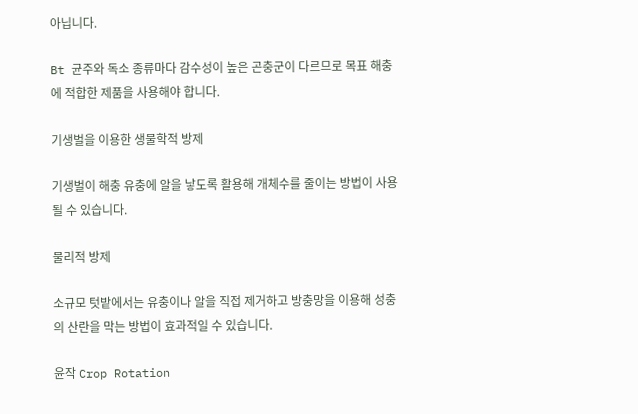아닙니다.

Bt 균주와 독소 종류마다 감수성이 높은 곤충군이 다르므로 목표 해충에 적합한 제품을 사용해야 합니다.

기생벌을 이용한 생물학적 방제

기생벌이 해충 유충에 알을 낳도록 활용해 개체수를 줄이는 방법이 사용될 수 있습니다.

물리적 방제

소규모 텃밭에서는 유충이나 알을 직접 제거하고 방충망을 이용해 성충의 산란을 막는 방법이 효과적일 수 있습니다.

윤작 Crop Rotation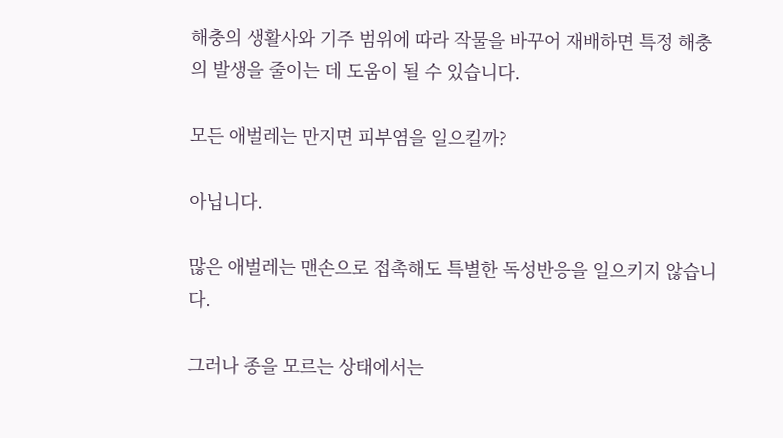해충의 생활사와 기주 범위에 따라 작물을 바꾸어 재배하면 특정 해충의 발생을 줄이는 데 도움이 될 수 있습니다.

모든 애벌레는 만지면 피부염을 일으킬까?

아닙니다.

많은 애벌레는 맨손으로 접촉해도 특별한 독성반응을 일으키지 않습니다.

그러나 종을 모르는 상태에서는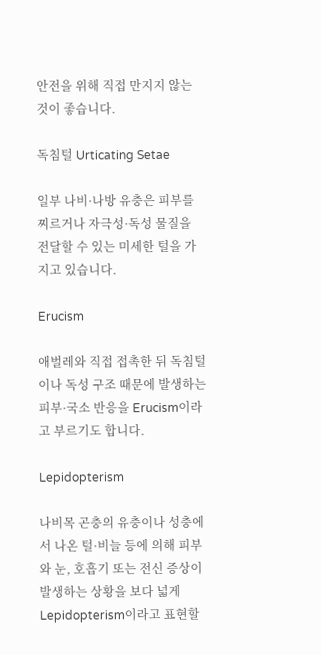안전을 위해 직접 만지지 않는 것이 좋습니다.

독침털 Urticating Setae

일부 나비·나방 유충은 피부를 찌르거나 자극성·독성 물질을 전달할 수 있는 미세한 털을 가지고 있습니다.

Erucism

애벌레와 직접 접촉한 뒤 독침털이나 독성 구조 때문에 발생하는 피부·국소 반응을 Erucism이라고 부르기도 합니다.

Lepidopterism

나비목 곤충의 유충이나 성충에서 나온 털·비늘 등에 의해 피부와 눈, 호흡기 또는 전신 증상이 발생하는 상황을 보다 넓게 Lepidopterism이라고 표현할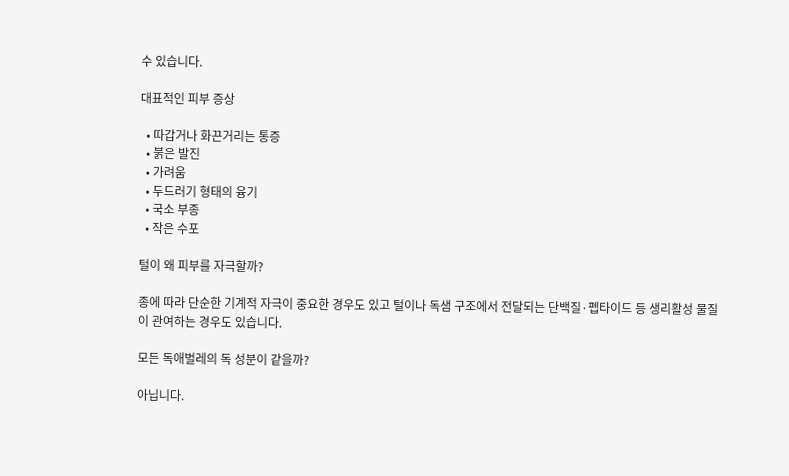수 있습니다.

대표적인 피부 증상

  • 따갑거나 화끈거리는 통증
  • 붉은 발진
  • 가려움
  • 두드러기 형태의 융기
  • 국소 부종
  • 작은 수포

털이 왜 피부를 자극할까?

종에 따라 단순한 기계적 자극이 중요한 경우도 있고 털이나 독샘 구조에서 전달되는 단백질·펩타이드 등 생리활성 물질이 관여하는 경우도 있습니다.

모든 독애벌레의 독 성분이 같을까?

아닙니다.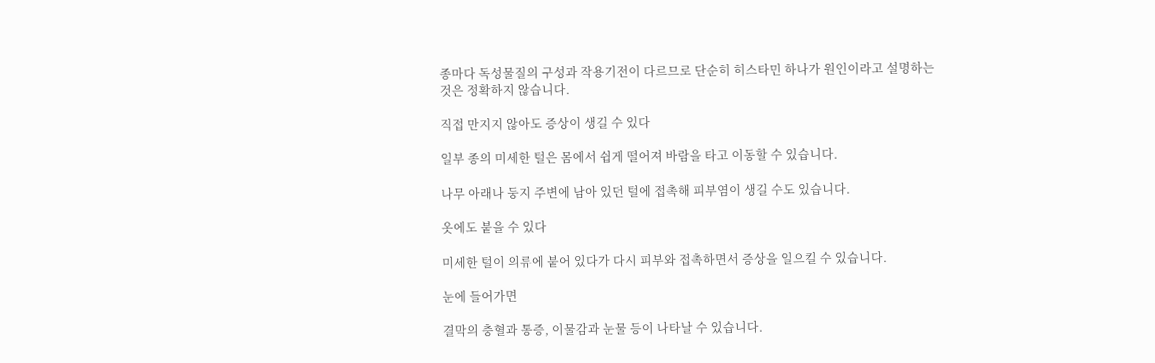종마다 독성물질의 구성과 작용기전이 다르므로 단순히 히스타민 하나가 원인이라고 설명하는 것은 정확하지 않습니다.

직접 만지지 않아도 증상이 생길 수 있다

일부 종의 미세한 털은 몸에서 쉽게 떨어져 바람을 타고 이동할 수 있습니다.

나무 아래나 둥지 주변에 남아 있던 털에 접촉해 피부염이 생길 수도 있습니다.

옷에도 붙을 수 있다

미세한 털이 의류에 붙어 있다가 다시 피부와 접촉하면서 증상을 일으킬 수 있습니다.

눈에 들어가면

결막의 충혈과 통증, 이물감과 눈물 등이 나타날 수 있습니다.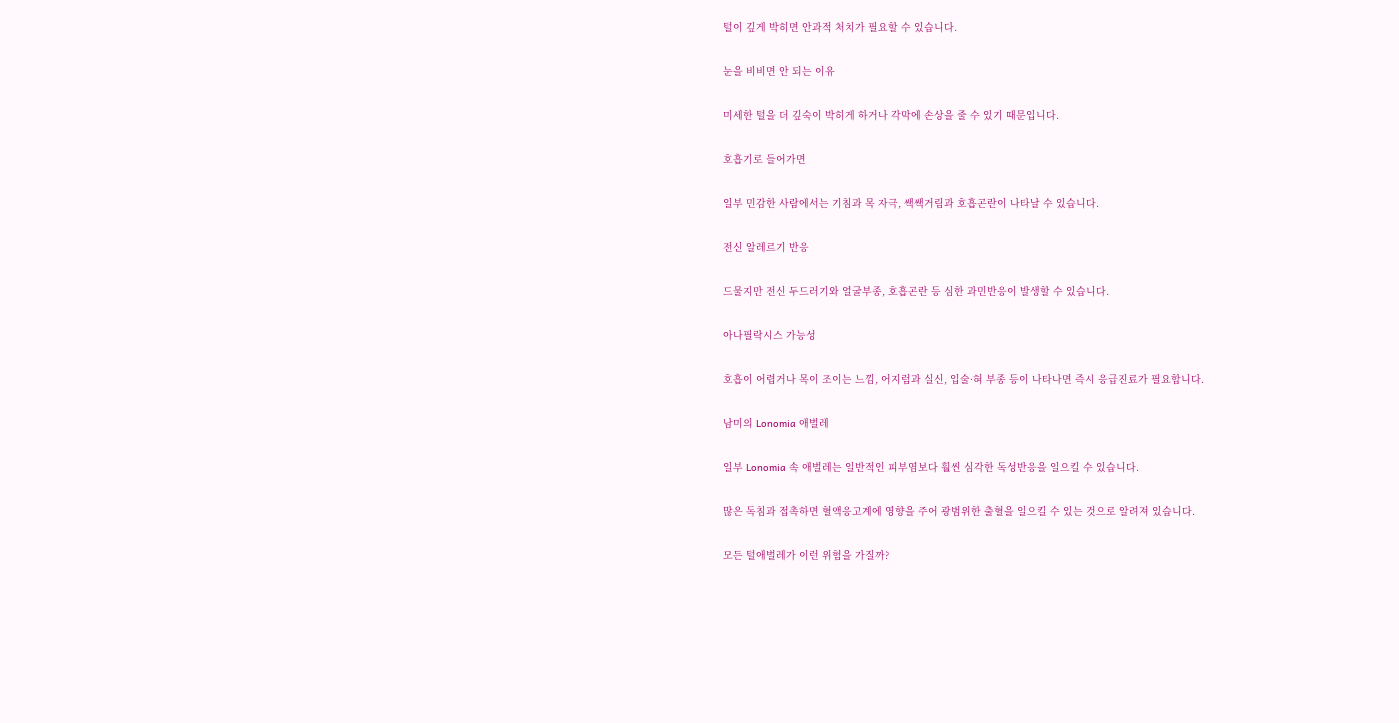털이 깊게 박히면 안과적 처치가 필요할 수 있습니다.

눈을 비비면 안 되는 이유

미세한 털을 더 깊숙이 박히게 하거나 각막에 손상을 줄 수 있기 때문입니다.

호흡기로 들어가면

일부 민감한 사람에서는 기침과 목 자극, 쌕쌕거림과 호흡곤란이 나타날 수 있습니다.

전신 알레르기 반응

드물지만 전신 두드러기와 얼굴부종, 호흡곤란 등 심한 과민반응이 발생할 수 있습니다.

아나필락시스 가능성

호흡이 어렵거나 목이 조이는 느낌, 어지럼과 실신, 입술·혀 부종 등이 나타나면 즉시 응급진료가 필요합니다.

남미의 Lonomia 애벌레

일부 Lonomia 속 애벌레는 일반적인 피부염보다 훨씬 심각한 독성반응을 일으킬 수 있습니다.

많은 독침과 접촉하면 혈액응고계에 영향을 주어 광범위한 출혈을 일으킬 수 있는 것으로 알려져 있습니다.

모든 털애벌레가 이런 위험을 가질까?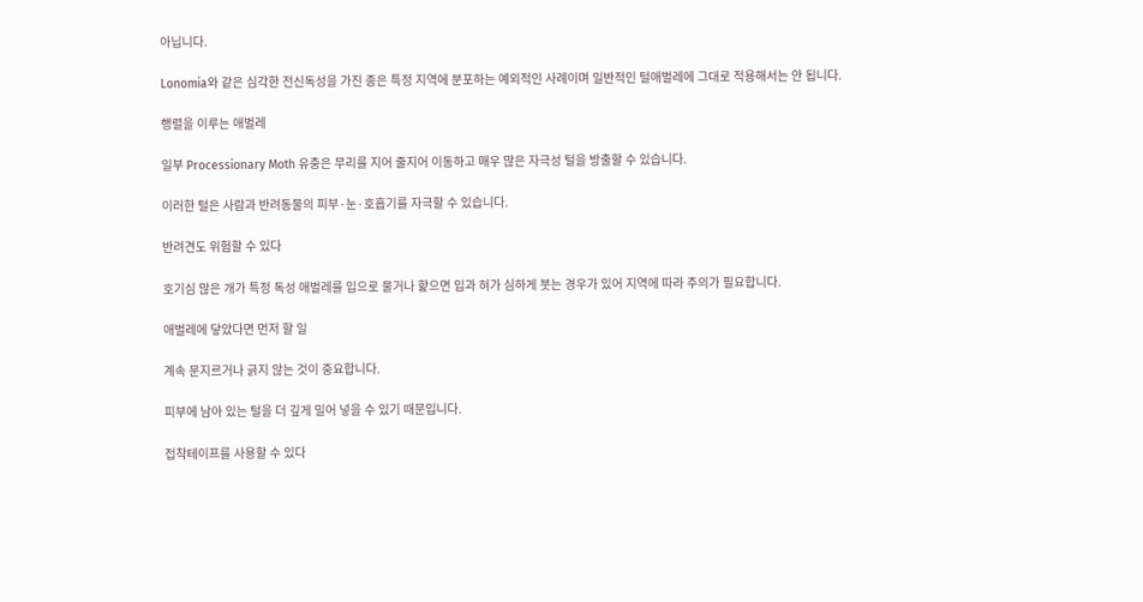아닙니다.

Lonomia와 같은 심각한 전신독성을 가진 종은 특정 지역에 분포하는 예외적인 사례이며 일반적인 털애벌레에 그대로 적용해서는 안 됩니다.

행렬을 이루는 애벌레

일부 Processionary Moth 유충은 무리를 지어 줄지어 이동하고 매우 많은 자극성 털을 방출할 수 있습니다.

이러한 털은 사람과 반려동물의 피부·눈·호흡기를 자극할 수 있습니다.

반려견도 위험할 수 있다

호기심 많은 개가 특정 독성 애벌레를 입으로 물거나 핥으면 입과 혀가 심하게 붓는 경우가 있어 지역에 따라 주의가 필요합니다.

애벌레에 닿았다면 먼저 할 일

계속 문지르거나 긁지 않는 것이 중요합니다.

피부에 남아 있는 털을 더 깊게 밀어 넣을 수 있기 때문입니다.

접착테이프를 사용할 수 있다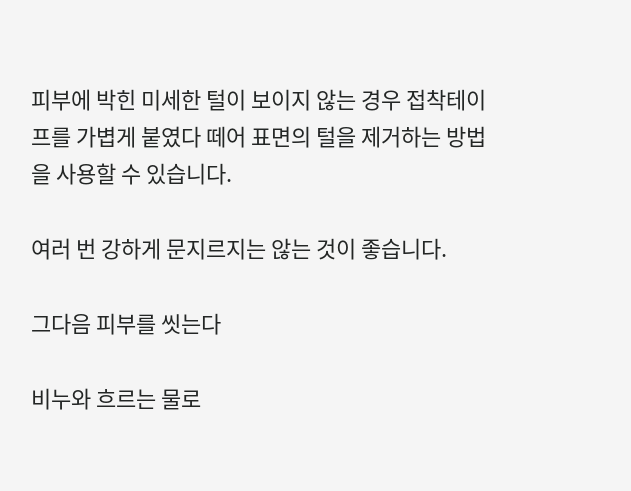피부에 박힌 미세한 털이 보이지 않는 경우 접착테이프를 가볍게 붙였다 떼어 표면의 털을 제거하는 방법을 사용할 수 있습니다.

여러 번 강하게 문지르지는 않는 것이 좋습니다.

그다음 피부를 씻는다

비누와 흐르는 물로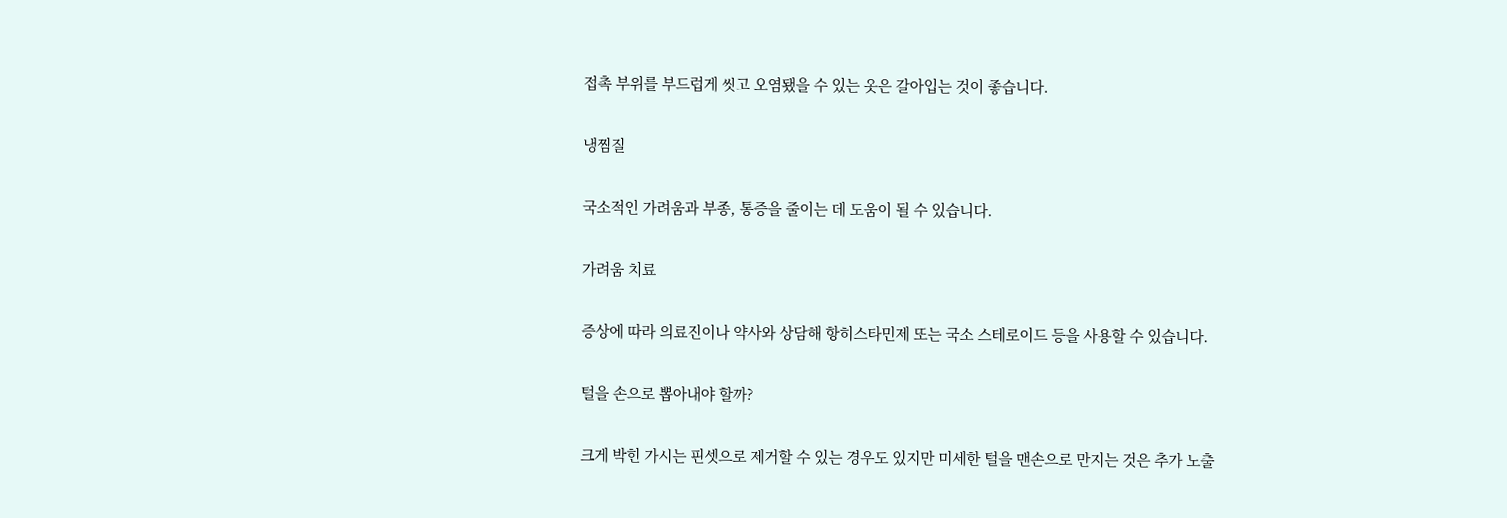접촉 부위를 부드럽게 씻고 오염됐을 수 있는 옷은 갈아입는 것이 좋습니다.

냉찜질

국소적인 가려움과 부종, 통증을 줄이는 데 도움이 될 수 있습니다.

가려움 치료

증상에 따라 의료진이나 약사와 상담해 항히스타민제 또는 국소 스테로이드 등을 사용할 수 있습니다.

털을 손으로 뽑아내야 할까?

크게 박힌 가시는 핀셋으로 제거할 수 있는 경우도 있지만 미세한 털을 맨손으로 만지는 것은 추가 노출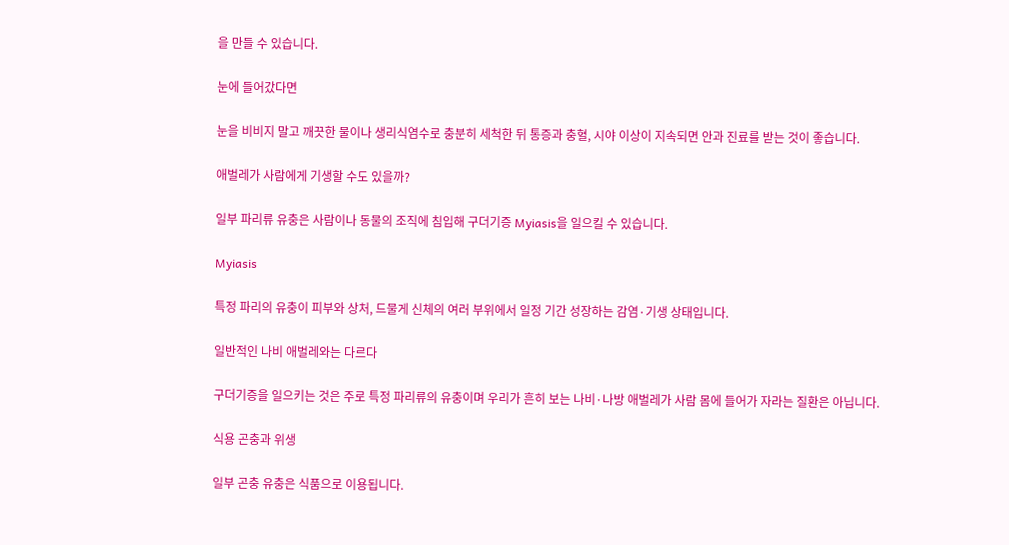을 만들 수 있습니다.

눈에 들어갔다면

눈을 비비지 말고 깨끗한 물이나 생리식염수로 충분히 세척한 뒤 통증과 충혈, 시야 이상이 지속되면 안과 진료를 받는 것이 좋습니다.

애벌레가 사람에게 기생할 수도 있을까?

일부 파리류 유충은 사람이나 동물의 조직에 침입해 구더기증 Myiasis을 일으킬 수 있습니다.

Myiasis

특정 파리의 유충이 피부와 상처, 드물게 신체의 여러 부위에서 일정 기간 성장하는 감염·기생 상태입니다.

일반적인 나비 애벌레와는 다르다

구더기증을 일으키는 것은 주로 특정 파리류의 유충이며 우리가 흔히 보는 나비·나방 애벌레가 사람 몸에 들어가 자라는 질환은 아닙니다.

식용 곤충과 위생

일부 곤충 유충은 식품으로 이용됩니다.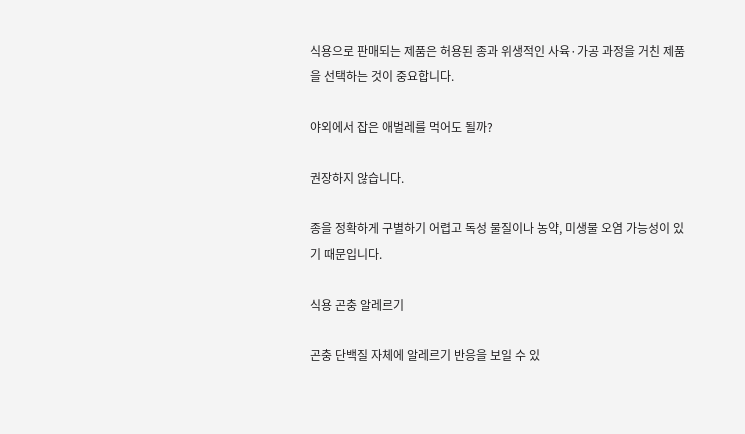식용으로 판매되는 제품은 허용된 종과 위생적인 사육·가공 과정을 거친 제품을 선택하는 것이 중요합니다.

야외에서 잡은 애벌레를 먹어도 될까?

권장하지 않습니다.

종을 정확하게 구별하기 어렵고 독성 물질이나 농약, 미생물 오염 가능성이 있기 때문입니다.

식용 곤충 알레르기

곤충 단백질 자체에 알레르기 반응을 보일 수 있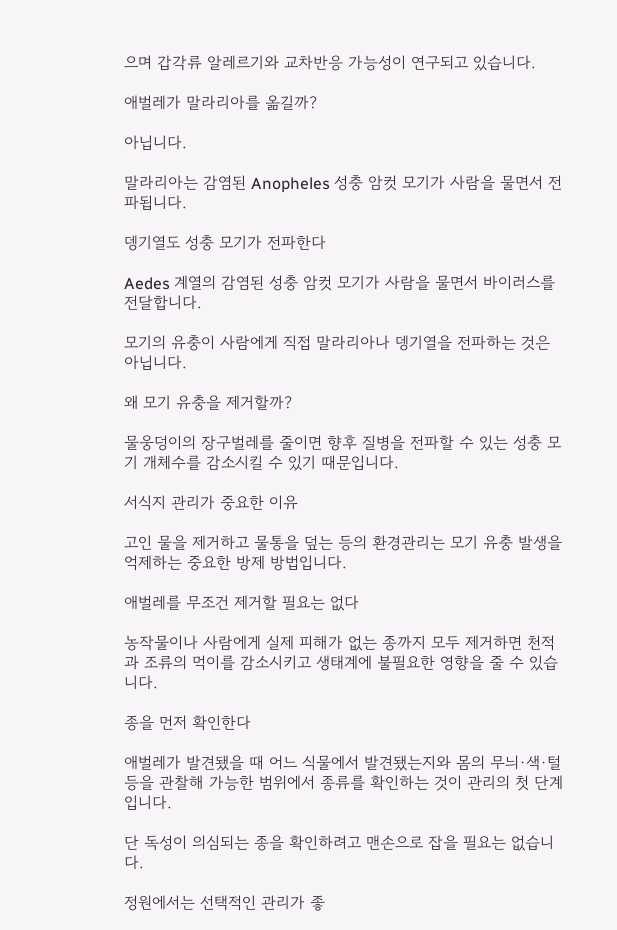으며 갑각류 알레르기와 교차반응 가능성이 연구되고 있습니다.

애벌레가 말라리아를 옮길까?

아닙니다.

말라리아는 감염된 Anopheles 성충 암컷 모기가 사람을 물면서 전파됩니다.

뎅기열도 성충 모기가 전파한다

Aedes 계열의 감염된 성충 암컷 모기가 사람을 물면서 바이러스를 전달합니다.

모기의 유충이 사람에게 직접 말라리아나 뎅기열을 전파하는 것은 아닙니다.

왜 모기 유충을 제거할까?

물웅덩이의 장구벌레를 줄이면 향후 질병을 전파할 수 있는 성충 모기 개체수를 감소시킬 수 있기 때문입니다.

서식지 관리가 중요한 이유

고인 물을 제거하고 물통을 덮는 등의 환경관리는 모기 유충 발생을 억제하는 중요한 방제 방법입니다.

애벌레를 무조건 제거할 필요는 없다

농작물이나 사람에게 실제 피해가 없는 종까지 모두 제거하면 천적과 조류의 먹이를 감소시키고 생태계에 불필요한 영향을 줄 수 있습니다.

종을 먼저 확인한다

애벌레가 발견됐을 때 어느 식물에서 발견됐는지와 몸의 무늬·색·털 등을 관찰해 가능한 범위에서 종류를 확인하는 것이 관리의 첫 단계입니다.

단 독성이 의심되는 종을 확인하려고 맨손으로 잡을 필요는 없습니다.

정원에서는 선택적인 관리가 좋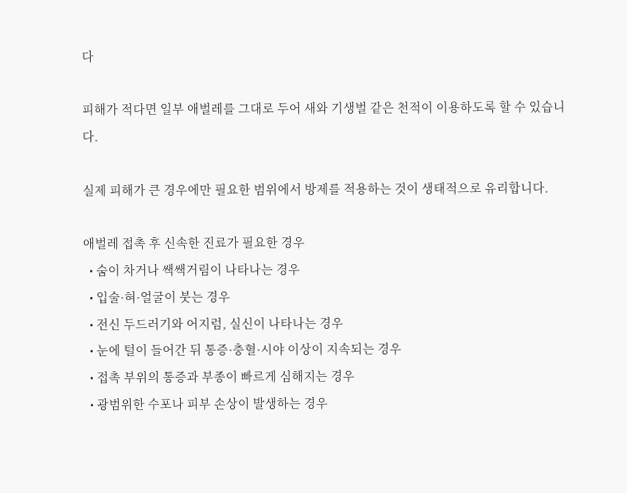다

피해가 적다면 일부 애벌레를 그대로 두어 새와 기생벌 같은 천적이 이용하도록 할 수 있습니다.

실제 피해가 큰 경우에만 필요한 범위에서 방제를 적용하는 것이 생태적으로 유리합니다.

애벌레 접촉 후 신속한 진료가 필요한 경우
  • 숨이 차거나 쌕쌕거림이 나타나는 경우
  • 입술·혀·얼굴이 붓는 경우
  • 전신 두드러기와 어지럼, 실신이 나타나는 경우
  • 눈에 털이 들어간 뒤 통증·충혈·시야 이상이 지속되는 경우
  • 접촉 부위의 통증과 부종이 빠르게 심해지는 경우
  • 광범위한 수포나 피부 손상이 발생하는 경우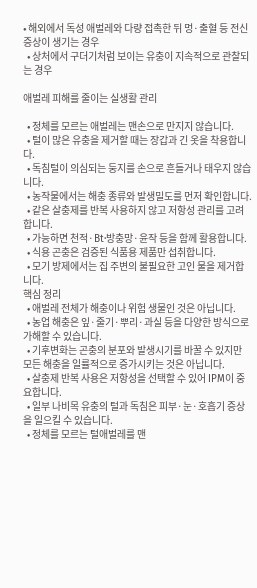• 해외에서 독성 애벌레와 다량 접촉한 뒤 멍·출혈 등 전신 증상이 생기는 경우
  • 상처에서 구더기처럼 보이는 유충이 지속적으로 관찰되는 경우

애벌레 피해를 줄이는 실생활 관리

  • 정체를 모르는 애벌레는 맨손으로 만지지 않습니다.
  • 털이 많은 유충을 제거할 때는 장갑과 긴 옷을 착용합니다.
  • 독침털이 의심되는 둥지를 손으로 흔들거나 태우지 않습니다.
  • 농작물에서는 해충 종류와 발생밀도를 먼저 확인합니다.
  • 같은 살충제를 반복 사용하지 않고 저항성 관리를 고려합니다.
  • 가능하면 천적·Bt·방충망·윤작 등을 함께 활용합니다.
  • 식용 곤충은 검증된 식품용 제품만 섭취합니다.
  • 모기 방제에서는 집 주변의 불필요한 고인 물을 제거합니다.
핵심 정리
  • 애벌레 전체가 해충이나 위험 생물인 것은 아닙니다.
  • 농업 해충은 잎·줄기·뿌리·과실 등을 다양한 방식으로 가해할 수 있습니다.
  • 기후변화는 곤충의 분포와 발생시기를 바꿀 수 있지만 모든 해충을 일률적으로 증가시키는 것은 아닙니다.
  • 살충제 반복 사용은 저항성을 선택할 수 있어 IPM이 중요합니다.
  • 일부 나비목 유충의 털과 독침은 피부·눈·호흡기 증상을 일으킬 수 있습니다.
  • 정체를 모르는 털애벌레를 맨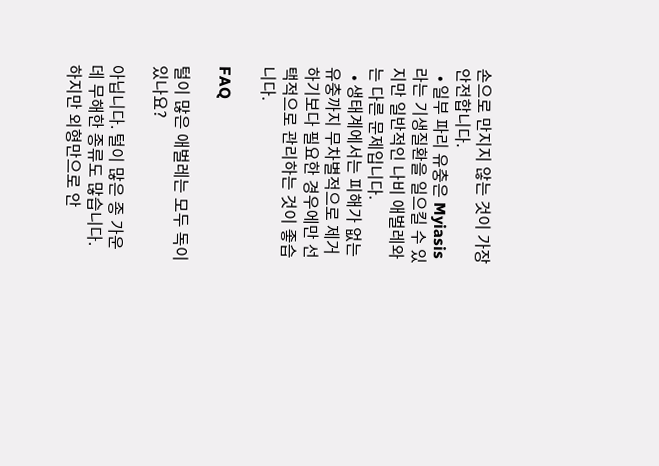손으로 만지지 않는 것이 가장 안전합니다.
  • 일부 파리 유충은 Myiasis라는 기생질환을 일으킬 수 있지만 일반적인 나비 애벌레와는 다른 문제입니다.
  • 생태계에서는 피해가 없는 유충까지 무차별적으로 제거하기보다 필요한 경우에만 선택적으로 관리하는 것이 좋습니다.

FAQ

털이 많은 애벌레는 모두 독이 있나요?

아닙니다. 털이 많은 종 가운데 무해한 종류도 많습니다. 하지만 외형만으로 안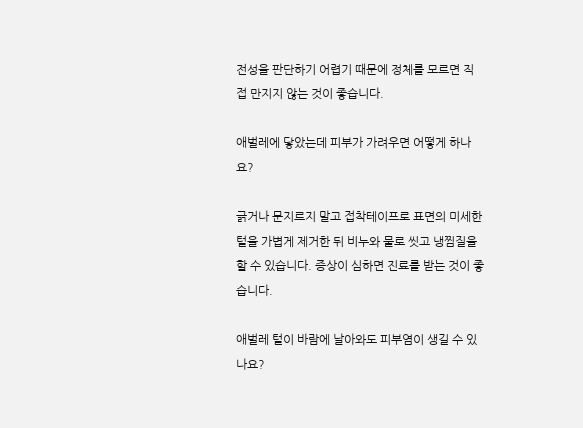전성을 판단하기 어렵기 때문에 정체를 모르면 직접 만지지 않는 것이 좋습니다.

애벌레에 닿았는데 피부가 가려우면 어떻게 하나요?

긁거나 문지르지 말고 접착테이프로 표면의 미세한 털을 가볍게 제거한 뒤 비누와 물로 씻고 냉찜질을 할 수 있습니다. 증상이 심하면 진료를 받는 것이 좋습니다.

애벌레 털이 바람에 날아와도 피부염이 생길 수 있나요?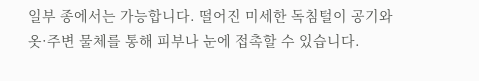일부 종에서는 가능합니다. 떨어진 미세한 독침털이 공기와 옷·주변 물체를 통해 피부나 눈에 접촉할 수 있습니다.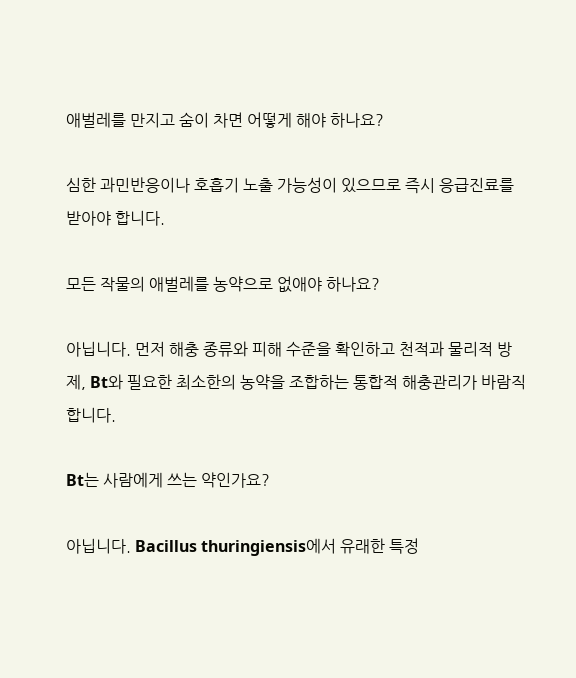애벌레를 만지고 숨이 차면 어떻게 해야 하나요?

심한 과민반응이나 호흡기 노출 가능성이 있으므로 즉시 응급진료를 받아야 합니다.

모든 작물의 애벌레를 농약으로 없애야 하나요?

아닙니다. 먼저 해충 종류와 피해 수준을 확인하고 천적과 물리적 방제, Bt와 필요한 최소한의 농약을 조합하는 통합적 해충관리가 바람직합니다.

Bt는 사람에게 쓰는 약인가요?

아닙니다. Bacillus thuringiensis에서 유래한 특정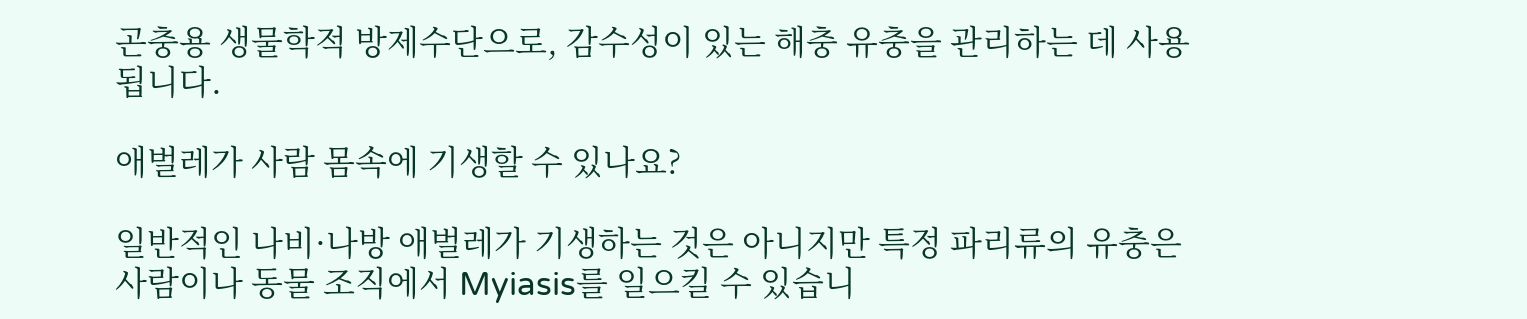곤충용 생물학적 방제수단으로, 감수성이 있는 해충 유충을 관리하는 데 사용됩니다.

애벌레가 사람 몸속에 기생할 수 있나요?

일반적인 나비·나방 애벌레가 기생하는 것은 아니지만 특정 파리류의 유충은 사람이나 동물 조직에서 Myiasis를 일으킬 수 있습니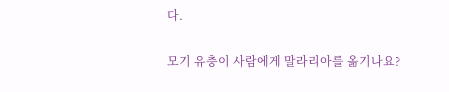다.

모기 유충이 사람에게 말라리아를 옮기나요?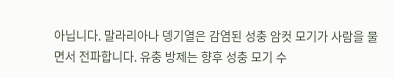아닙니다. 말라리아나 뎅기열은 감염된 성충 암컷 모기가 사람을 물면서 전파합니다. 유충 방제는 향후 성충 모기 수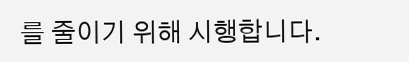를 줄이기 위해 시행합니다.